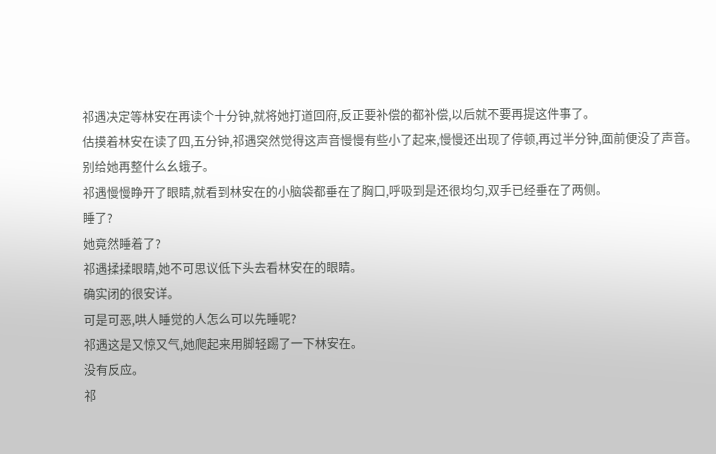祁遇决定等林安在再读个十分钟,就将她打道回府,反正要补偿的都补偿,以后就不要再提这件事了。
估摸着林安在读了四,五分钟,祁遇突然觉得这声音慢慢有些小了起来,慢慢还出现了停顿,再过半分钟,面前便没了声音。
别给她再整什么幺蛾子。
祁遇慢慢睁开了眼睛,就看到林安在的小脑袋都垂在了胸口,呼吸到是还很均匀,双手已经垂在了两侧。
睡了?
她竟然睡着了?
祁遇揉揉眼睛,她不可思议低下头去看林安在的眼睛。
确实闭的很安详。
可是可恶,哄人睡觉的人怎么可以先睡呢?
祁遇这是又惊又气,她爬起来用脚轻踢了一下林安在。
没有反应。
祁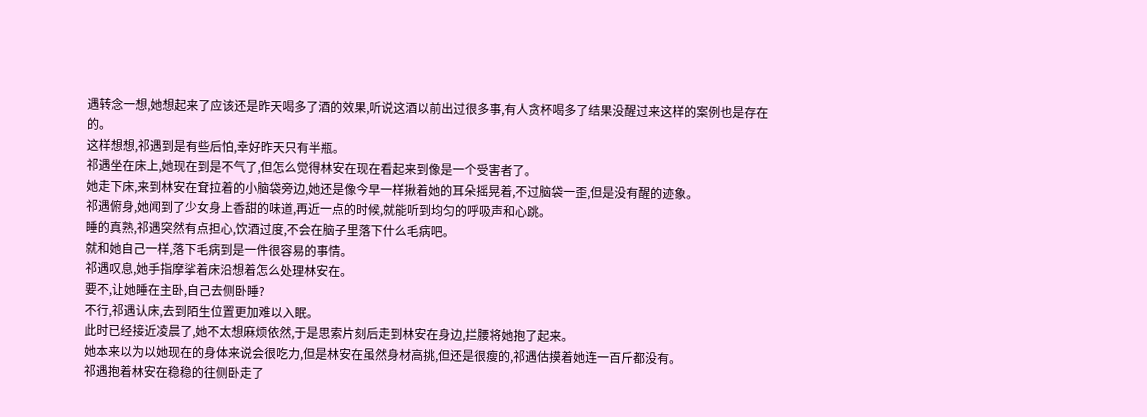遇转念一想,她想起来了应该还是昨天喝多了酒的效果,听说这酒以前出过很多事,有人贪杯喝多了结果没醒过来这样的案例也是存在的。
这样想想,祁遇到是有些后怕,幸好昨天只有半瓶。
祁遇坐在床上,她现在到是不气了,但怎么觉得林安在现在看起来到像是一个受害者了。
她走下床,来到林安在耷拉着的小脑袋旁边,她还是像今早一样揪着她的耳朵摇晃着,不过脑袋一歪,但是没有醒的迹象。
祁遇俯身,她闻到了少女身上香甜的味道,再近一点的时候,就能听到均匀的呼吸声和心跳。
睡的真熟,祁遇突然有点担心,饮酒过度,不会在脑子里落下什么毛病吧。
就和她自己一样,落下毛病到是一件很容易的事情。
祁遇叹息,她手指摩挲着床沿想着怎么处理林安在。
要不,让她睡在主卧,自己去侧卧睡?
不行,祁遇认床,去到陌生位置更加难以入眠。
此时已经接近凌晨了,她不太想麻烦依然,于是思索片刻后走到林安在身边,拦腰将她抱了起来。
她本来以为以她现在的身体来说会很吃力,但是林安在虽然身材高挑,但还是很瘦的,祁遇估摸着她连一百斤都没有。
祁遇抱着林安在稳稳的往侧卧走了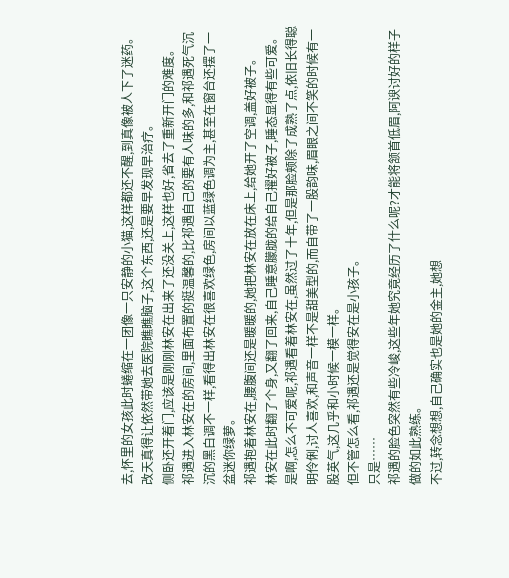去,怀里的女孩此时蜷缩在一团像一只安静的小猫,这样都还不醒,到真像被人下了迷药。
改天真得让依然带她去医院瞧瞧脑子,这个东西,还是要早发现早治疗。
侧卧还开着门,应该是刚刚林安在出来了还没关上,这样也好,省去了重新开门的难度。
祁遇进入林安在的房间,里面布置的挺温馨的,比祁遇自己的要有人味的多,和祁遇死气沉沉的黑白调不一样,看得出林安在很喜欢绿色,房间以蓝绿色调为主,甚至在窗台还摆了一盆迷你绿萝。
祁遇抱着林安在,腰腹间还是暖暖的,她把林安在放在床上,给她开了空调,盖好被子。
林安在此时翻了个身,又翻了回来,自己睡意朦胧的给自己擢好被子,睡态显得有些可爱。
是啊,怎么不可爱呢,祁遇看着林安在,虽然过了十年,但是那脸颊除了成熟了点,依旧长得聪明伶俐,讨人喜欢,和声音一样不是甜美型的,而自带了一股韵味,眉眼之间不笑的时候有一股英气,这几乎和小时候一模一样。
但不管怎么看,祁遇还是觉得安在是小孩子。
只是……
祁遇的脸色突然有些冷峻,这些年她究竟经历了什么呢?才能将颔首低眉,阿谀讨好的样子做的如此熟练。
不过,转念想想,自己确实也是她的金主,她想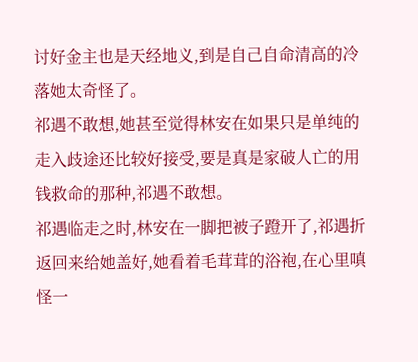讨好金主也是天经地义,到是自己自命清高的冷落她太奇怪了。
祁遇不敢想,她甚至觉得林安在如果只是单纯的走入歧途还比较好接受,要是真是家破人亡的用钱救命的那种,祁遇不敢想。
祁遇临走之时,林安在一脚把被子蹬开了,祁遇折返回来给她盖好,她看着毛茸茸的浴袍,在心里嗔怪一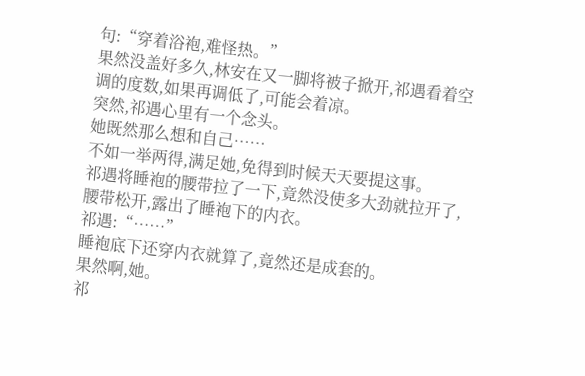句:“穿着浴袍,难怪热。”
果然没盖好多久,林安在又一脚将被子掀开,祁遇看着空调的度数,如果再调低了,可能会着凉。
突然,祁遇心里有一个念头。
她既然那么想和自己……
不如一举两得,满足她,免得到时候天天要提这事。
祁遇将睡袍的腰带拉了一下,竟然没使多大劲就拉开了,腰带松开,露出了睡袍下的内衣。
祁遇:“……”
睡袍底下还穿内衣就算了,竟然还是成套的。
果然啊,她。
祁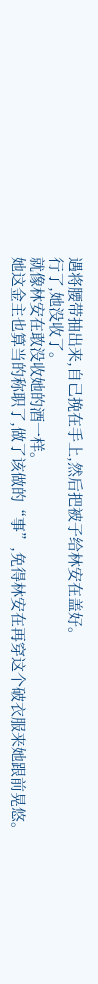遇将腰带抽出来,自己挽在手上,然后把被子给林安在盖好。
行了,她没收了。
就像林安在敢没收她的酒一样。
她这金主也算当的称职了,做了该做的“事”,免得林安在再穿这个破衣服来她跟前晃悠。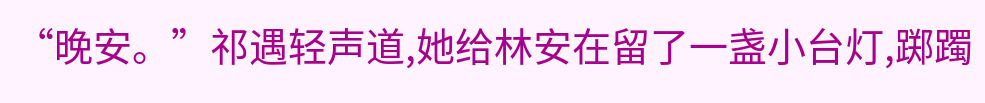“晚安。”祁遇轻声道,她给林安在留了一盏小台灯,踯躅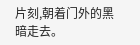片刻,朝着门外的黑暗走去。